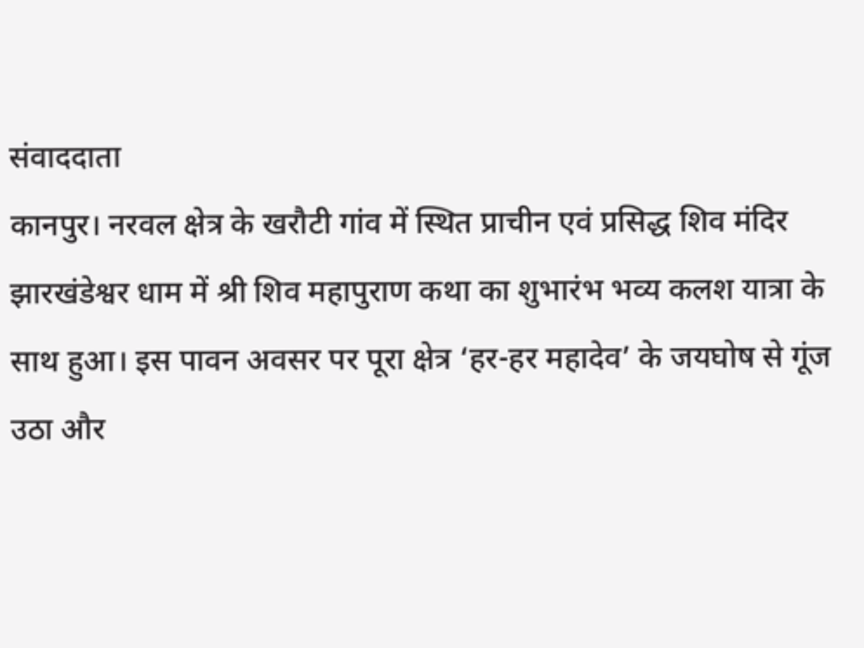संवाददाता
कानपुर। नरवल क्षेत्र के खरौटी गांव में स्थित प्राचीन एवं प्रसिद्ध शिव मंदिर झारखंडेश्वर धाम में श्री शिव महापुराण कथा का शुभारंभ भव्य कलश यात्रा के साथ हुआ। इस पावन अवसर पर पूरा क्षेत्र ‘हर-हर महादेव’ के जयघोष से गूंज उठा और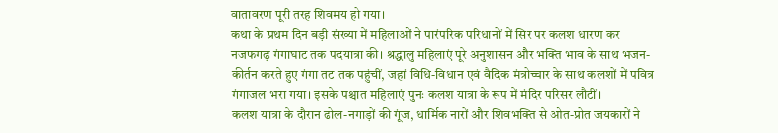वातावरण पूरी तरह शिवमय हो गया।
कथा के प्रथम दिन बड़ी संख्या में महिलाओं ने पारंपरिक परिधानों में सिर पर कलश धारण कर नजफगढ़ गंगाघाट तक पदयात्रा की। श्रद्धालु महिलाएं पूरे अनुशासन और भक्ति भाव के साथ भजन-कीर्तन करते हुए गंगा तट तक पहुंचीं, जहां विधि-विधान एवं वैदिक मंत्रोच्चार के साथ कलशों में पवित्र गंगाजल भरा गया। इसके पश्चात महिलाएं पुनः कलश यात्रा के रूप में मंदिर परिसर लौटीं।
कलश यात्रा के दौरान ढोल-नगाड़ों की गूंज, धार्मिक नारों और शिवभक्ति से ओत-प्रोत जयकारों ने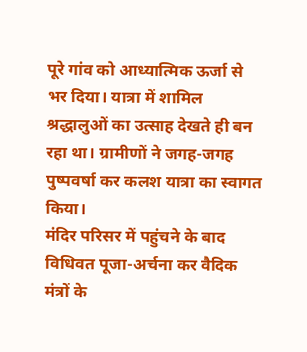पूरे गांव को आध्यात्मिक ऊर्जा से भर दिया। यात्रा में शामिल श्रद्धालुओं का उत्साह देखते ही बन रहा था। ग्रामीणों ने जगह-जगह पुष्पवर्षा कर कलश यात्रा का स्वागत किया।
मंदिर परिसर में पहुंचने के बाद विधिवत पूजा-अर्चना कर वैदिक मंत्रों के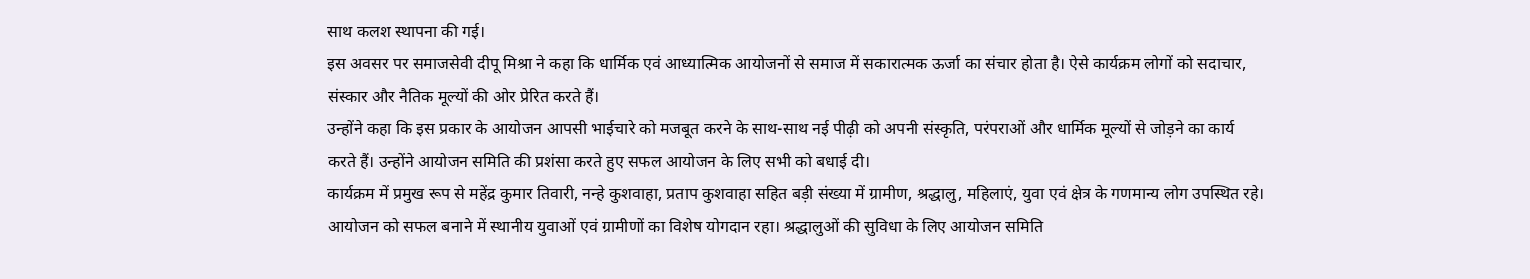साथ कलश स्थापना की गई।
इस अवसर पर समाजसेवी दीपू मिश्रा ने कहा कि धार्मिक एवं आध्यात्मिक आयोजनों से समाज में सकारात्मक ऊर्जा का संचार होता है। ऐसे कार्यक्रम लोगों को सदाचार, संस्कार और नैतिक मूल्यों की ओर प्रेरित करते हैं।
उन्होंने कहा कि इस प्रकार के आयोजन आपसी भाईचारे को मजबूत करने के साथ-साथ नई पीढ़ी को अपनी संस्कृति, परंपराओं और धार्मिक मूल्यों से जोड़ने का कार्य करते हैं। उन्होंने आयोजन समिति की प्रशंसा करते हुए सफल आयोजन के लिए सभी को बधाई दी।
कार्यक्रम में प्रमुख रूप से महेंद्र कुमार तिवारी, नन्हे कुशवाहा, प्रताप कुशवाहा सहित बड़ी संख्या में ग्रामीण, श्रद्धालु, महिलाएं, युवा एवं क्षेत्र के गणमान्य लोग उपस्थित रहे। आयोजन को सफल बनाने में स्थानीय युवाओं एवं ग्रामीणों का विशेष योगदान रहा। श्रद्धालुओं की सुविधा के लिए आयोजन समिति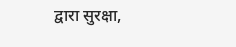द्वारा सुरक्षा,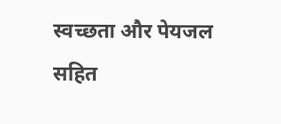स्वच्छता और पेयजल सहित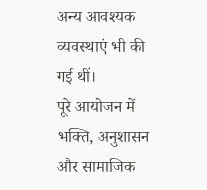अन्य आवश्यक व्यवस्थाएं भी की गई थीं।
पूरे आयोजन में भक्ति, अनुशासन और सामाजिक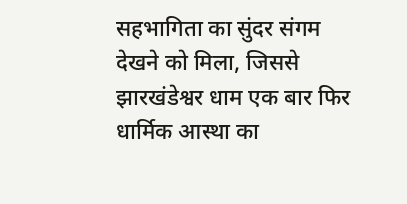सहभागिता का सुंदर संगम देखने को मिला, जिससे झारखंडेश्वर धाम एक बार फिर धार्मिक आस्था का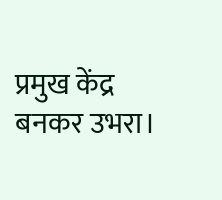प्रमुख केंद्र बनकर उभरा।